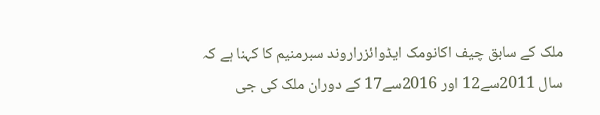ملک کے سابق چیف اکانومک ایڈوائزراروند سبرمنیم کا کہنا ہے کہ سال 2011سے12 اور 2016سے17 کے دوران ملک کی جی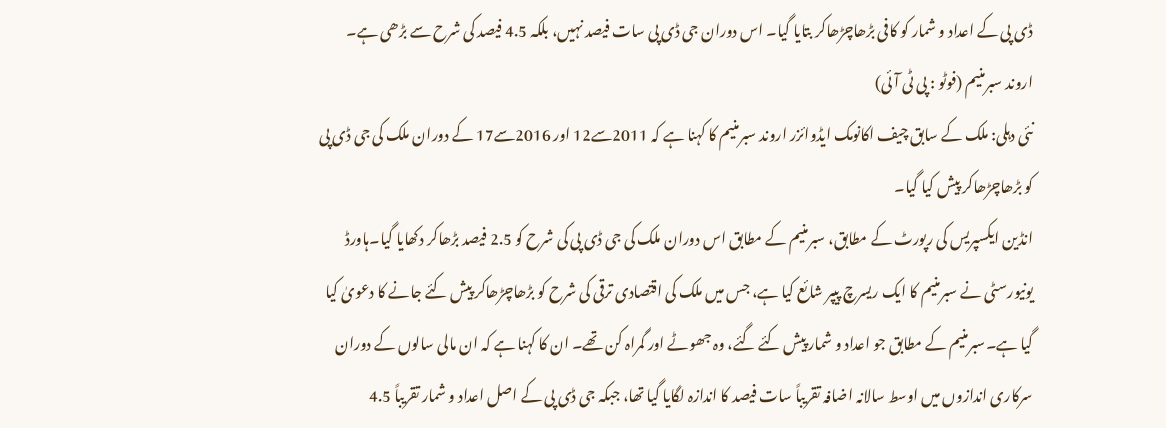ڈی پی کے اعداد و شمار کو کافی بڑھاچڑھاکر بتایا گیا۔ اس دوران جی ڈی پی سات فیصد نہیں، بلکہ 4.5 فیصد کی شرح سے بڑھی ہے۔
اروند سبرمنیم (فوٹو : پی ٹی آئی)
نئی دہلی: ملک کے سابق چیف اکانومک ایڈوائزر اروند سبرمنیم کا کہنا ہے کہ 2011سے12 اور 2016سے17 کے دوران ملک کی جی ڈی پی کو بڑھاچڑھاکر پیش کیا گیا۔
انڈین ایکسپریس کی رپورٹ کے مطابق، سبرمنیم کے مطابق اس دوران ملک کی جی ڈی پی کی شرح کو 2.5 فیصد بڑھاکر دکھایا گیا۔ہاورڈ یونیورسٹی نے سبرمنیم کا ایک ریسرچ پیپر شائع کیا ہے، جس میں ملک کی اقتصادی ترقی کی شرح کو بڑھاچڑھاکر پیش کئے جانے کا دعویٰ کیا گیا ہے۔سبرمنیم کے مطابق جو اعداد و شمار پیش کئے گئے، وہ جھوٹے اور گمراہ کن تھے۔ ان کا کہنا ہے کہ ان مالی سالوں کے دوران سرکاری اندازوں میں اوسط سالانہ اضافہ تقریباً سات فیصد کا اندازہ لگایا گیا تھا، جبکہ جی ڈی پی کے اصل اعداد و شمار تقریباً 4.5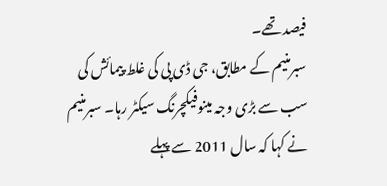فیصد تھے۔
سبرمنیم کے مطابق، جی ڈی پی کی غلط پیمائش کی سب سے بڑی وجہ مینوفیکچرنگ سیکٹر رہا۔ سبرمنیم نے کہا کہ سال 2011 سے پہلے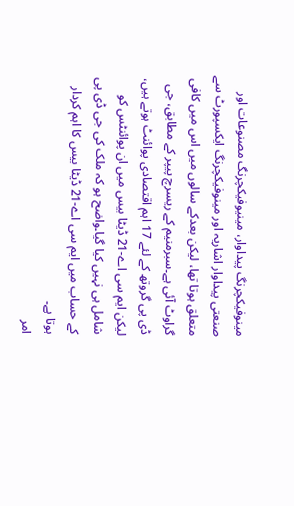مینوفیکچرنگ پیداوار، مینیوفیکچرنگ مصنوعات اور صنعتی پیداوار اشاریہ اور مینوفیکچرنگ ایکسپورٹ سے متعلق ہوتا تھا، لیکن بعدکے سالوں میں اس میں کافی گراوٹ آئی ہے۔سبرمنیم کے ریسرچ پیپر کے مطابق، جی ڈی پی گروتھ کے لئے 17 اہم اقتصادی پوائنٹ ہوتے ہیں، لیکن ایم سی اے-21 ڈیٹا بیس میں ان پوائنٹس کو شامل ہی نہیں کیا گیا۔واضح ہو کہ ملک کی جی ڈی پی کے حساب میں ایم سی اے-21 ڈیٹا بیس کا اہم کردار ہوتا ہے۔
امر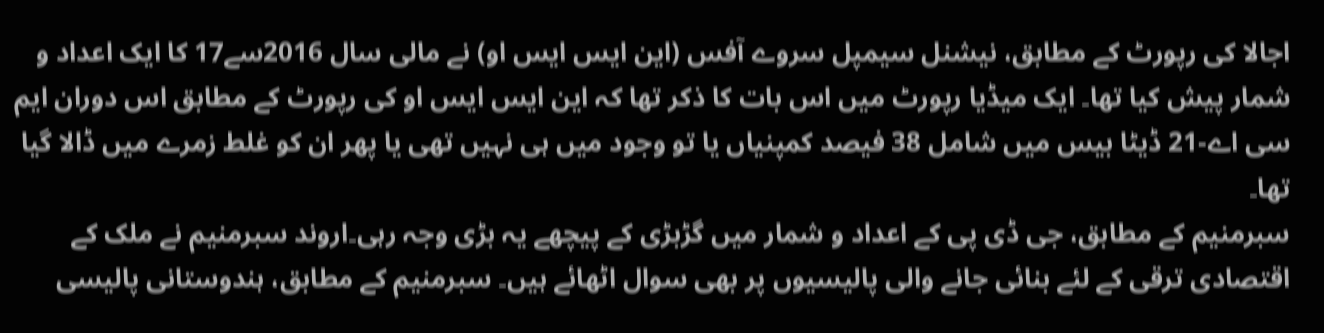اجالا کی رپورٹ کے مطابق، نیشنل سیمپل سروے آفس (این ایس ایس او) نے مالی سال 2016سے17 کا ایک اعداد و شمار پیش کیا تھا۔ ایک میڈیا رپورٹ میں اس بات کا ذکر تھا کہ این ایس ایس او کی رپورٹ کے مطابق اس دوران ایم سی اے-21 ڈیٹا بیس میں شامل 38 فیصد کمپنیاں یا تو وجود میں ہی نہیں تھی یا پھر ان کو غلط زمرے میں ڈالا گیا تھا۔
سبرمنیم کے مطابق، جی ڈی پی کے اعداد و شمار میں گڑبڑی کے پیچھے یہ بڑی وجہ رہی۔اروند سبرمنیم نے ملک کے اقتصادی ترقی کے لئے بنائی جانے والی پالیسیوں پر بھی سوال اٹھائے ہیں۔ سبرمنیم کے مطابق، ہندوستانی پالیسی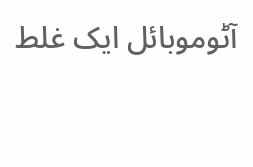آٹوموبائل ایک غلط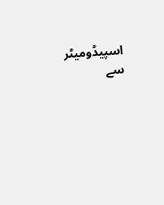اسپیڈومیٹر سے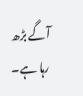آگے بڑھ رہا ہے۔